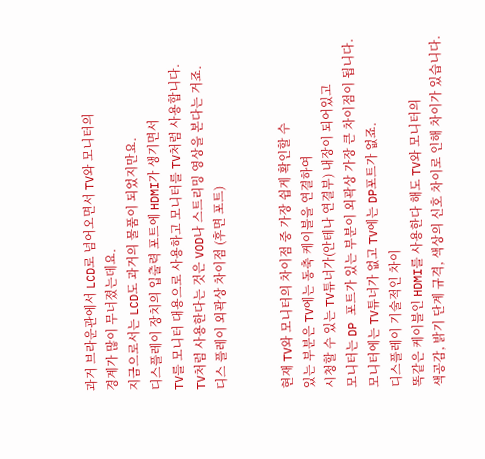과거 브라운관에서 LCD로 넘어오면서 TV와 모니터의
경계가 많이 무너졌는데요.
지금으로서는 LCD도 과거의 물품이 되었지만요.
디스플레이 장치의 입출력 포트에 HDMI가 생기면서
TV를 모니터 대용으로 사용하고 모니터를 TV처럼 사용합니다.
TV처럼 사용한다는 것은 VOD나 스트리밍 영상을 본다는 거죠.
디스 플레이 외곽상 차이점 (후면 포트)


현재 TV와 모니터의 차이점 중 가장 쉽게 확인할 수
있는 부분은 TV에는 동축 케이블을 연결하여
시청할 수 있는 TV튜너가(안테나 연결부) 내장이 되어있고
모니터는 DP 포트가 있는 부분이 외곽상 가장 큰 차이점이 됩니다.
모니터에는 TV튜너가 없고 TV에는 DP포트가 없죠.
디스플레이 기술적인 차이
똑같은 케이블인 HDMI를 사용한다 해도 TV와 모니터의
색공감, 밝기 단계 규격, 색상의 신호 차이로 인해 차이가 있습니다.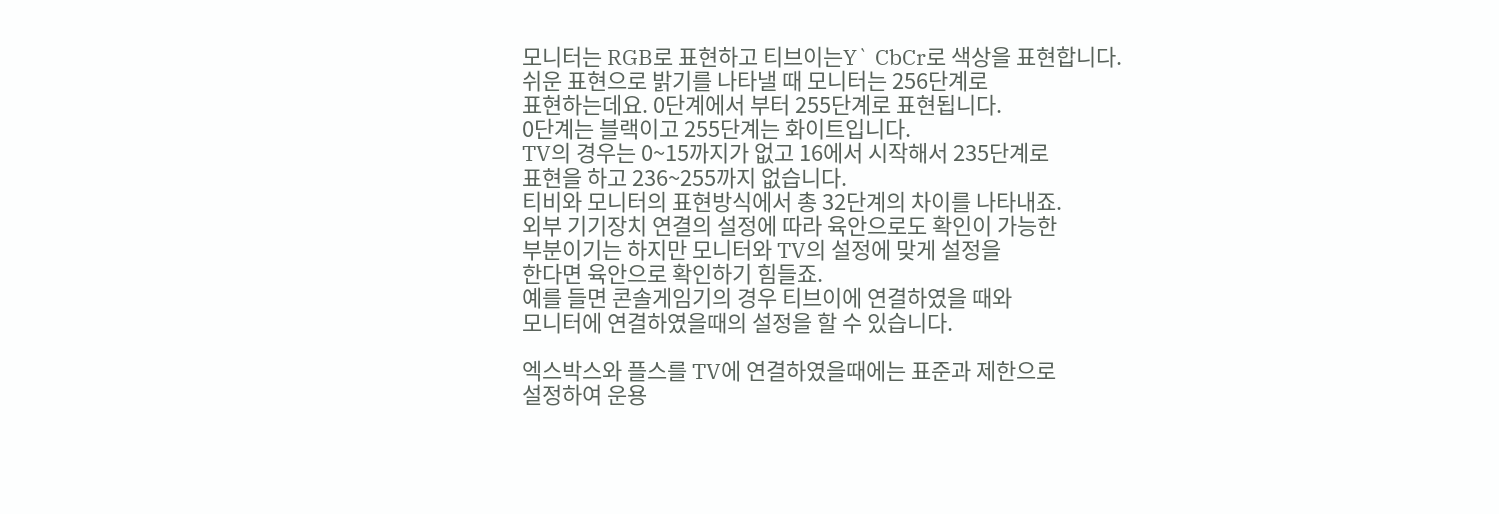모니터는 RGB로 표현하고 티브이는Y` CbCr로 색상을 표현합니다.
쉬운 표현으로 밝기를 나타낼 때 모니터는 256단계로
표현하는데요. 0단계에서 부터 255단계로 표현됩니다.
0단계는 블랙이고 255단계는 화이트입니다.
TV의 경우는 0~15까지가 없고 16에서 시작해서 235단계로
표현을 하고 236~255까지 없습니다.
티비와 모니터의 표현방식에서 총 32단계의 차이를 나타내죠.
외부 기기장치 연결의 설정에 따라 육안으로도 확인이 가능한
부분이기는 하지만 모니터와 TV의 설정에 맞게 설정을
한다면 육안으로 확인하기 힘들죠.
예를 들면 콘솔게임기의 경우 티브이에 연결하였을 때와
모니터에 연결하였을때의 설정을 할 수 있습니다.

엑스박스와 플스를 TV에 연결하였을때에는 표준과 제한으로
설정하여 운용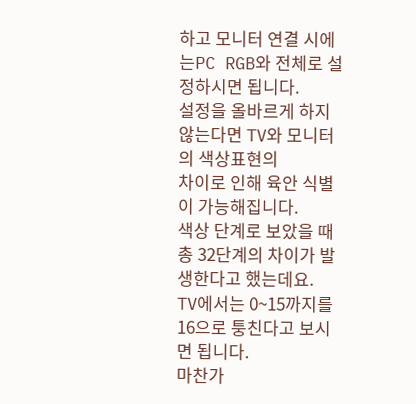하고 모니터 연결 시에는PC RGB와 전체로 설정하시면 됩니다.
설정을 올바르게 하지 않는다면 TV와 모니터의 색상표현의
차이로 인해 육안 식별이 가능해집니다.
색상 단계로 보았을 때 총 32단계의 차이가 발생한다고 했는데요.
TV에서는 0~15까지를 16으로 퉁친다고 보시면 됩니다.
마찬가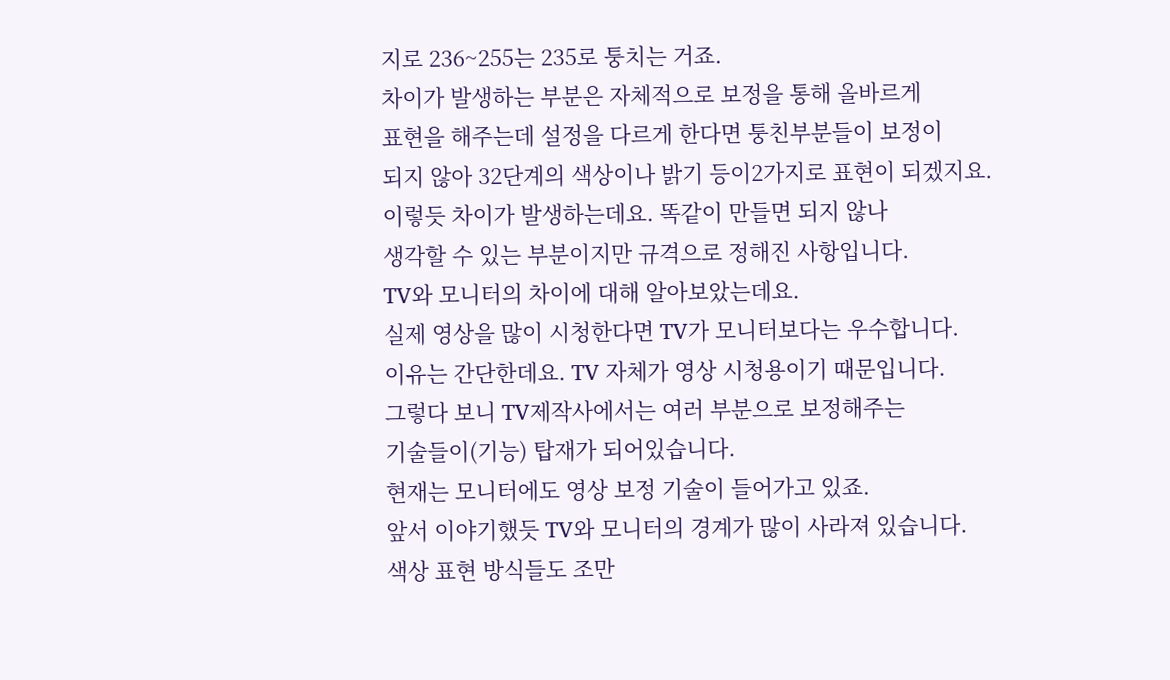지로 236~255는 235로 퉁치는 거죠.
차이가 발생하는 부분은 자체적으로 보정을 통해 올바르게
표현을 해주는데 설정을 다르게 한다면 퉁친부분들이 보정이
되지 않아 32단계의 색상이나 밝기 등이2가지로 표현이 되겠지요.
이렇듯 차이가 발생하는데요. 똑같이 만들면 되지 않나
생각할 수 있는 부분이지만 규격으로 정해진 사항입니다.
TV와 모니터의 차이에 대해 알아보았는데요.
실제 영상을 많이 시청한다면 TV가 모니터보다는 우수합니다.
이유는 간단한데요. TV 자체가 영상 시청용이기 때문입니다.
그렇다 보니 TV제작사에서는 여러 부분으로 보정해주는
기술들이(기능) 탑재가 되어있습니다.
현재는 모니터에도 영상 보정 기술이 들어가고 있죠.
앞서 이야기했듯 TV와 모니터의 경계가 많이 사라져 있습니다.
색상 표현 방식들도 조만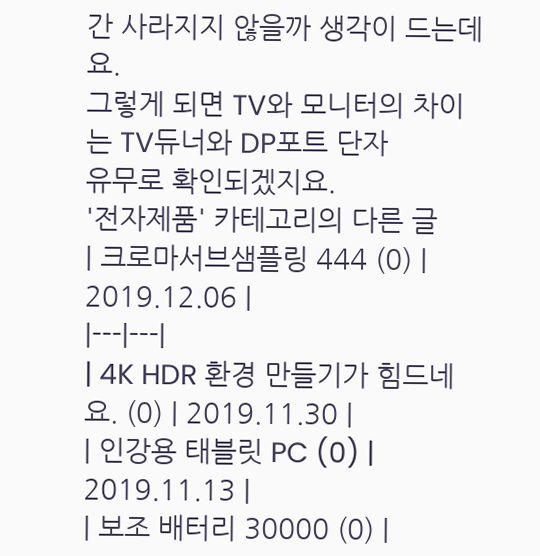간 사라지지 않을까 생각이 드는데요.
그렇게 되면 TV와 모니터의 차이는 TV듀너와 DP포트 단자
유무로 확인되겠지요.
'전자제품' 카테고리의 다른 글
| 크로마서브샘플링 444 (0) | 2019.12.06 |
|---|---|
| 4K HDR 환경 만들기가 힘드네요. (0) | 2019.11.30 |
| 인강용 태블릿 PC (0) | 2019.11.13 |
| 보조 배터리 30000 (0) |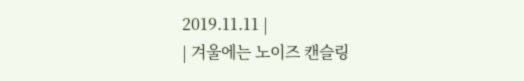2019.11.11 |
| 겨울에는 노이즈 캔슬링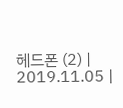헤드폰 (2) | 2019.11.05 |